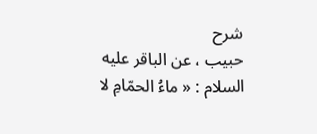شرح
حبيب ، عن الباقر عليه السلام : « ماءُ الحمّامِ لا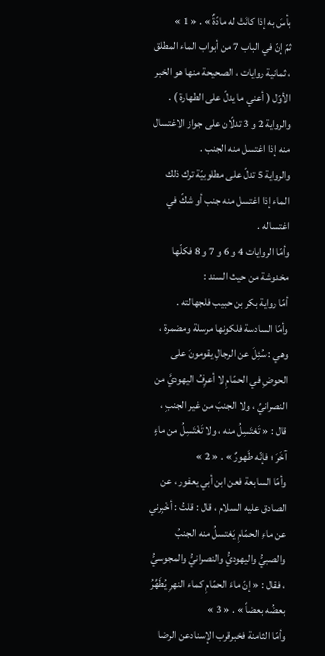بأسَ به إذا كانَتْ له مادّةٌ » . « 1 »
ثمّ إنّ في الباب 7 من أبواب الماء المطلق ، ثمانية روايات ، الصحيحة منها هو الخبر الأوّل ( أعني ما يدلّ على الطهارة ) . والرواية 2 و 3 تدلّان على جواز الاغتسال منه إذا اغتسل منه الجنب .
والرواية 5 تدلّ على مطلوبيّة ترك ذلك الماء إذا اغتسل منه جنب أو شكّ في اغتساله .
وأمّا الروايات 4 و 6 و 7 و 8 فكلّها مخدوشة من حيث السند :
أمّا رواية بكر بن حبيب فلجهالته .
وأمّا السادسة فلكونها مرسلة ومضمرة ، وهي : سُئِلَ عن الرجالِ يقومونَ على الحوضِ في الحمّامِ لا أعرِفُ اليهوديَّ من النصرانيِّ ، ولا الجنبَ من غير الجنبِ ، قال : « تَغتَسِلُ منه ، ولا تَغْتَسِلُ من ماءٍ آخَرَ ؛ فإنّه طَهورٌ » . « 2 »
وأمّا السابعة فعن ابن أبي يعفور ، عن الصادق عليه السلام ، قال : قلتُ : أخْبِرني عن ماءِ الحمّامِ يَغتسلُ منه الجنبُ والصبيُّ واليهوديُّ والنصرانيُّ والمجوسيُّ ، فقال : « إنّ ماءَ الحمّامِ كماء النهرِ يُطَهِّرُ بعضُه بعضاً » . « 3 »
وأمّا الثامنة فخبرقرب الإسنادعن الرضا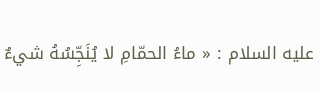عليه السلام : « ماءُ الحمّامِ لا يُنَجِّسُهُ شيءٌ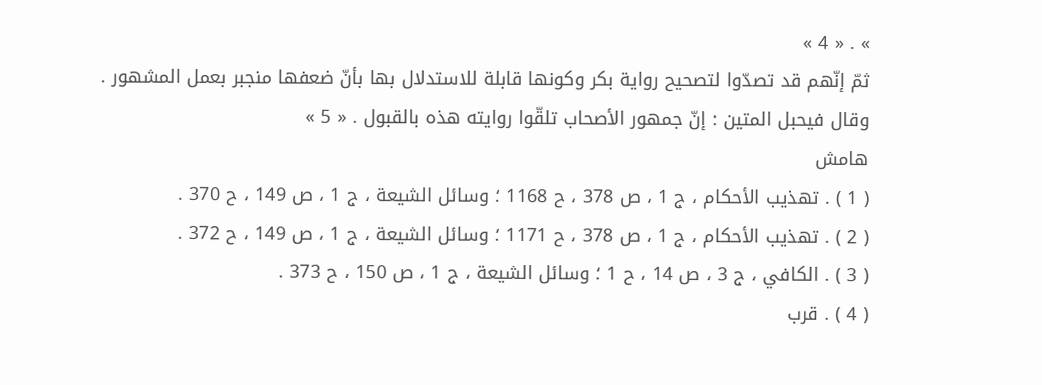» . « 4 »
ثمّ إنّهم قد تصدّوا لتصحيح رواية بكر وكونها قابلة للاستدلال بها بأنّ ضعفها منجبر بعمل المشهور .
وقال فيحبل المتين : إنّ جمهور الأصحاب تلقّوا روايته هذه بالقبول . « 5 »
هامش
( 1 ) . تهذيب الأحكام ، ج 1 ، ص 378 ، ح 1168 ؛ وسائل الشيعة ، ج 1 ، ص 149 ، ح 370 .
( 2 ) . تهذيب الأحكام ، ج 1 ، ص 378 ، ح 1171 ؛ وسائل الشيعة ، ج 1 ، ص 149 ، ح 372 .
( 3 ) . الكافي ، ج 3 ، ص 14 ، ح 1 ؛ وسائل الشيعة ، ج 1 ، ص 150 ، ح 373 .
( 4 ) . قرب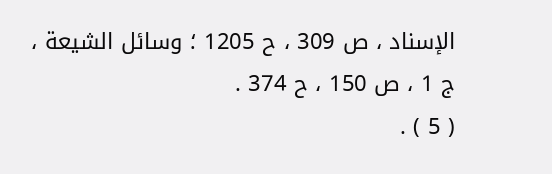الإسناد ، ص 309 ، ح 1205 ؛ وسائل الشيعة ، ج 1 ، ص 150 ، ح 374 .
( 5 ) .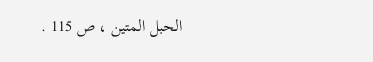الحبل المتين ، ص 115 .